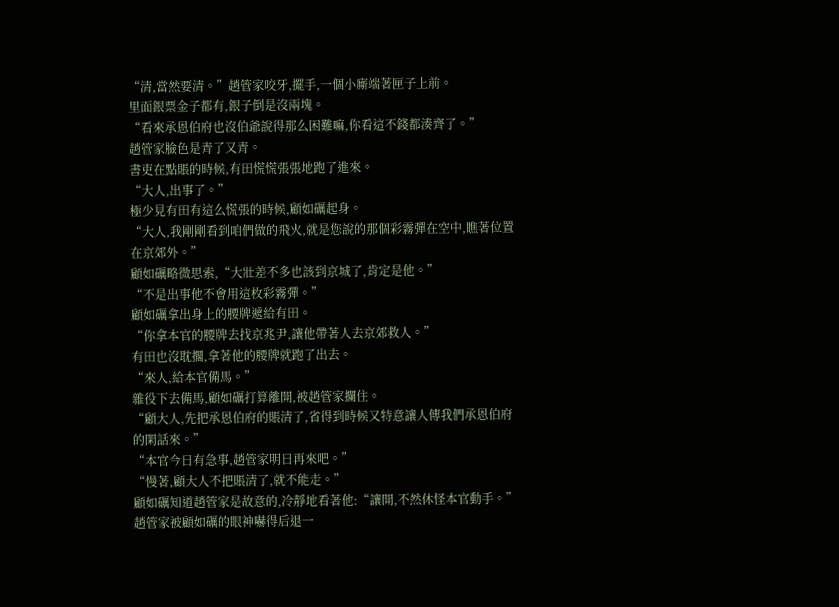“清,當然要清。”趙管家咬牙,擺手,一個小廝端著匣子上前。
里面銀票金子都有,銀子倒是沒兩塊。
“看來承恩伯府也沒伯爺說得那么困難嘛,你看這不錢都湊齊了。”
趙管家臉色是青了又青。
書吏在點賬的時候,有田慌慌張張地跑了進來。
“大人,出事了。”
極少見有田有這么慌張的時候,顧如礪起身。
“大人,我剛剛看到咱們做的飛火,就是您說的那個彩霧彈在空中,瞧著位置在京郊外。”
顧如礪略微思索,“大壯差不多也該到京城了,肯定是他。”
“不是出事他不會用這枚彩霧彈。”
顧如礪拿出身上的腰牌遞給有田。
“你拿本官的腰牌去找京兆尹,讓他帶著人去京郊救人。”
有田也沒耽擱,拿著他的腰牌就跑了出去。
“來人,給本官備馬。”
雜役下去備馬,顧如礪打算離開,被趙管家攔住。
“顧大人,先把承恩伯府的賬清了,省得到時候又特意讓人傳我們承恩伯府的閑話來。”
“本官今日有急事,趙管家明日再來吧。”
“慢著,顧大人不把賬清了,就不能走。”
顧如礪知道趙管家是故意的,冷靜地看著他:“讓開,不然休怪本官動手。”
趙管家被顧如礪的眼神嚇得后退一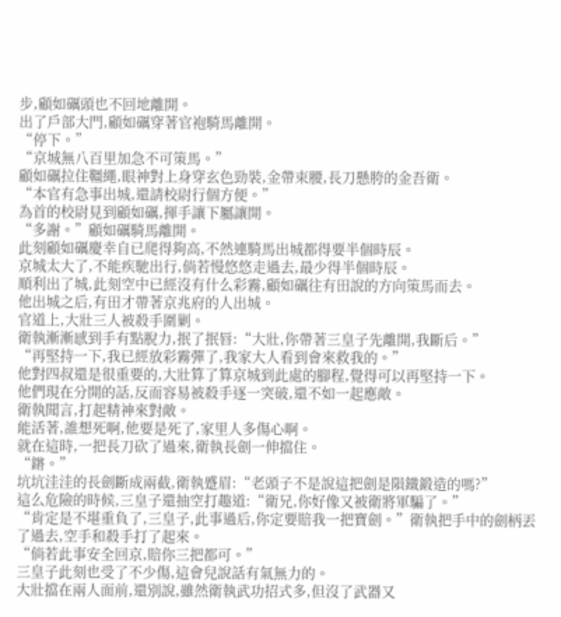步,顧如礪頭也不回地離開。
出了戶部大門,顧如礪穿著官袍騎馬離開。
“停下。”
“京城無八百里加急不可策馬。”
顧如礪拉住韁繩,眼神對上身穿玄色勁裝,金帶束腰,長刀懸胯的金吾衛。
“本官有急事出城,還請校尉行個方便。”
為首的校尉見到顧如礪,揮手讓下屬讓開。
“多謝。”顧如礪騎馬離開。
此刻顧如礪慶幸自已爬得夠高,不然連騎馬出城都得要半個時辰。
京城太大了,不能疾馳出行,倘若慢悠悠走過去,最少得半個時辰。
順利出了城,此刻空中已經沒有什么彩霧,顧如礪往有田說的方向策馬而去。
他出城之后,有田才帶著京兆府的人出城。
官道上,大壯三人被殺手圍剿。
衛執漸漸感到手有點脫力,抿了抿唇:“大壯,你帶著三皇子先離開,我斷后。”
“再堅持一下,我已經放彩霧彈了,我家大人看到會來救我的。”
他對四叔還是很重要的,大壯算了算京城到此處的腳程,覺得可以再堅持一下。
他們現在分開的話,反而容易被殺手逐一突破,還不如一起應敵。
衛執聞言,打起精神來對敵。
能活著,誰想死啊,他要是死了,家里人多傷心啊。
就在這時,一把長刀砍了過來,衛執長劍一伸擋住。
“鏘。”
坑坑洼洼的長劍斷成兩截,衛執蹙眉:“老頭子不是說這把劍是隕鐵鍛造的嗎?”
這么危險的時候,三皇子還抽空打趣道:“衛兄,你好像又被衛將軍騙了。”
“肯定是不堪重負了,三皇子,此事過后,你定要賠我一把寶劍。”衛執把手中的劍柄丟了過去,空手和殺手打了起來。
“倘若此事安全回京,賠你三把都可。”
三皇子此刻也受了不少傷,這會兒說話有氣無力的。
大壯擋在兩人面前,還別說,雖然衛執武功招式多,但沒了武器又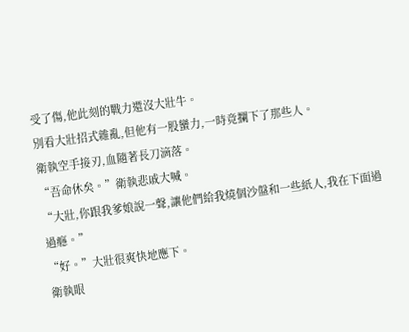受了傷,他此刻的戰力還沒大壯牛。
別看大壯招式雜亂,但他有一股蠻力,一時竟攔下了那些人。
衛執空手接刃,血隨著長刀滴落。
“吾命休矣。”衛執悲戚大喊。
“大壯,你跟我爹娘說一聲,讓他們給我燒個沙盤和一些紙人,我在下面過過癮。”
“好。”大壯很爽快地應下。
衛執眼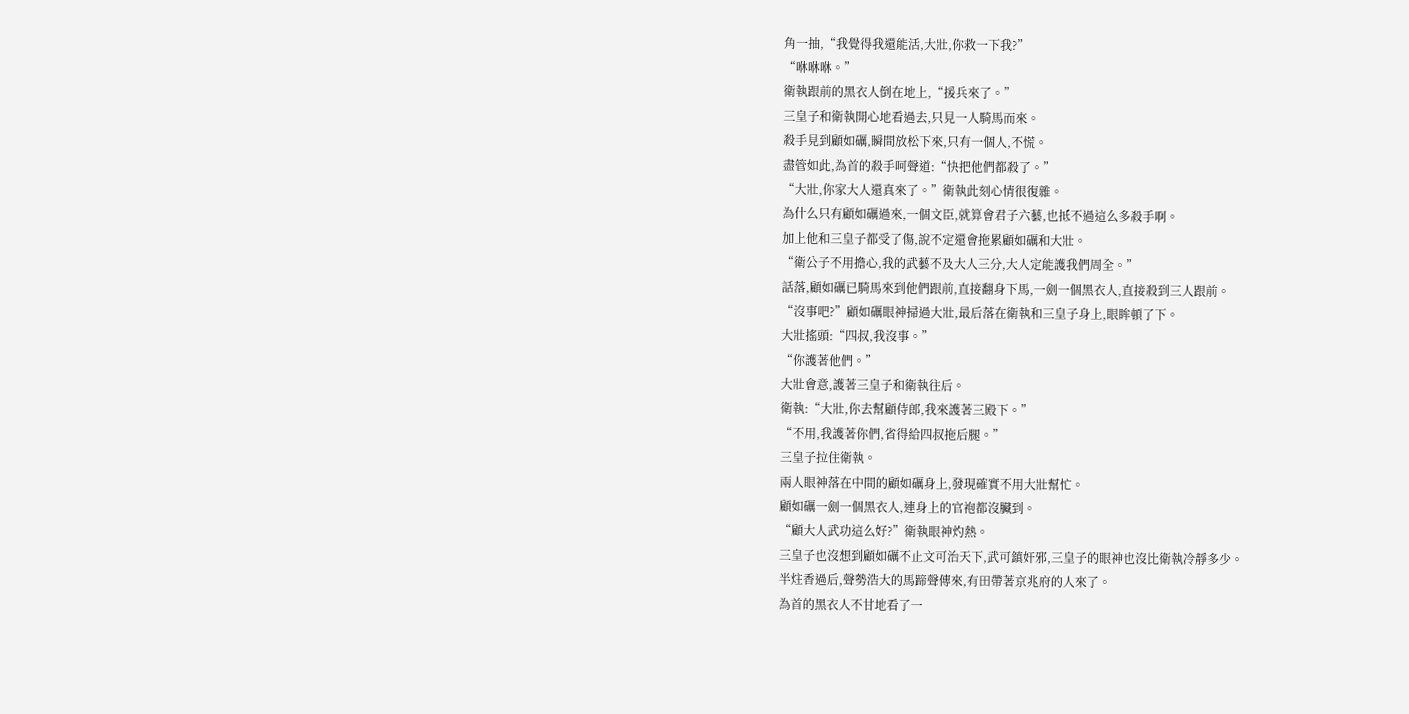角一抽,“我覺得我還能活,大壯,你救一下我?”
“咻咻咻。”
衛執跟前的黑衣人倒在地上,“援兵來了。”
三皇子和衛執開心地看過去,只見一人騎馬而來。
殺手見到顧如礪,瞬間放松下來,只有一個人,不慌。
盡管如此,為首的殺手呵聲道:“快把他們都殺了。”
“大壯,你家大人還真來了。”衛執此刻心情很復雜。
為什么只有顧如礪過來,一個文臣,就算會君子六藝,也抵不過這么多殺手啊。
加上他和三皇子都受了傷,說不定還會拖累顧如礪和大壯。
“衛公子不用擔心,我的武藝不及大人三分,大人定能護我們周全。”
話落,顧如礪已騎馬來到他們跟前,直接翻身下馬,一劍一個黑衣人,直接殺到三人跟前。
“沒事吧?”顧如礪眼神掃過大壯,最后落在衛執和三皇子身上,眼眸頓了下。
大壯搖頭:“四叔,我沒事。”
“你護著他們。”
大壯會意,護著三皇子和衛執往后。
衛執:“大壯,你去幫顧侍郎,我來護著三殿下。”
“不用,我護著你們,省得給四叔拖后腿。”
三皇子拉住衛執。
兩人眼神落在中間的顧如礪身上,發現確實不用大壯幫忙。
顧如礪一劍一個黑衣人,連身上的官袍都沒臟到。
“顧大人武功這么好?”衛執眼神灼熱。
三皇子也沒想到顧如礪不止文可治天下,武可鎮奸邪,三皇子的眼神也沒比衛執冷靜多少。
半炷香過后,聲勢浩大的馬蹄聲傳來,有田帶著京兆府的人來了。
為首的黑衣人不甘地看了一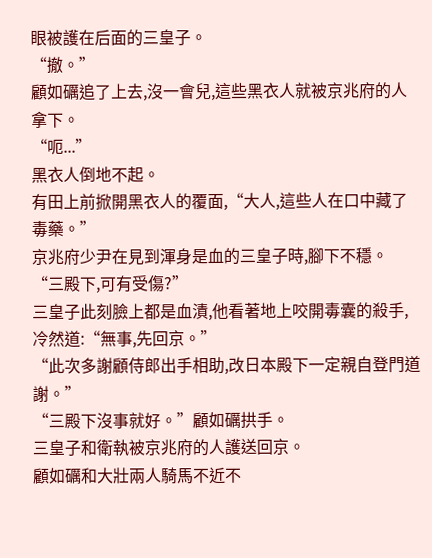眼被護在后面的三皇子。
“撤。”
顧如礪追了上去,沒一會兒,這些黑衣人就被京兆府的人拿下。
“呃...”
黑衣人倒地不起。
有田上前掀開黑衣人的覆面,“大人,這些人在口中藏了毒藥。”
京兆府少尹在見到渾身是血的三皇子時,腳下不穩。
“三殿下,可有受傷?”
三皇子此刻臉上都是血漬,他看著地上咬開毒囊的殺手,冷然道:“無事,先回京。”
“此次多謝顧侍郎出手相助,改日本殿下一定親自登門道謝。”
“三殿下沒事就好。”顧如礪拱手。
三皇子和衛執被京兆府的人護送回京。
顧如礪和大壯兩人騎馬不近不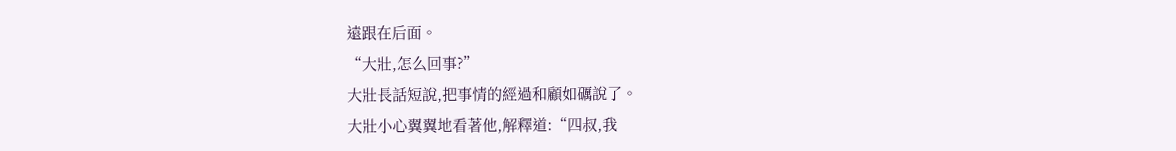遠跟在后面。
“大壯,怎么回事?”
大壯長話短說,把事情的經過和顧如礪說了。
大壯小心翼翼地看著他,解釋道:“四叔,我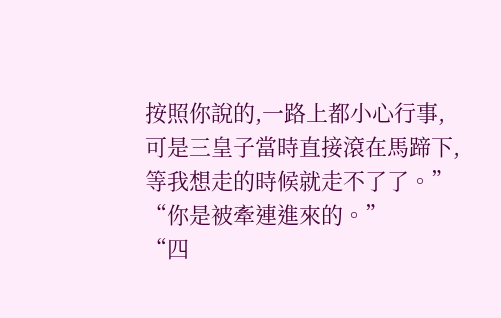按照你說的,一路上都小心行事,可是三皇子當時直接滾在馬蹄下,等我想走的時候就走不了了。”
“你是被牽連進來的。”
“四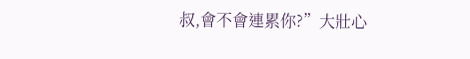叔,會不會連累你?”大壯心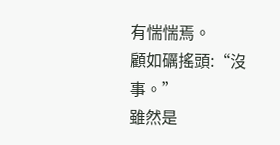有惴惴焉。
顧如礪搖頭:“沒事。”
雖然是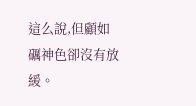這么說,但顧如礪神色卻沒有放緩。